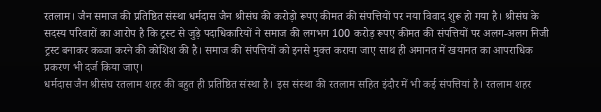रतलाम। जैन समाज की प्रतिष्ठित संस्था धर्मदास जैन श्रीसंघ की करोड़ो रूपए कीमत की संपत्तियों पर नया विवाद शुरू हो गया है। श्रीसंघ के सदस्य परिवारों का आरोप है कि ट्रस्ट से जुड़े पदाधिकारियों ने समाज की लगभग 100 करोड़ रूपए कीमत की संपत्तियों पर अलग-अलग निजी ट्रस्ट बनाकर कब्जा करने की कोशिश की है। समाज की संपत्तियों को इनसे मुक्त कराया जाए साथ ही अमानत में खयानत का आपराधिक प्रकरण भी दर्ज किया जाए।
धर्मदास जैन श्रीसंघ रतलाम शहर की बहुत ही प्रतिष्ठित संस्था है। इस संस्था की रतलाम सहित इंदौर में भी कई संपत्तियां है। रतलाम शहर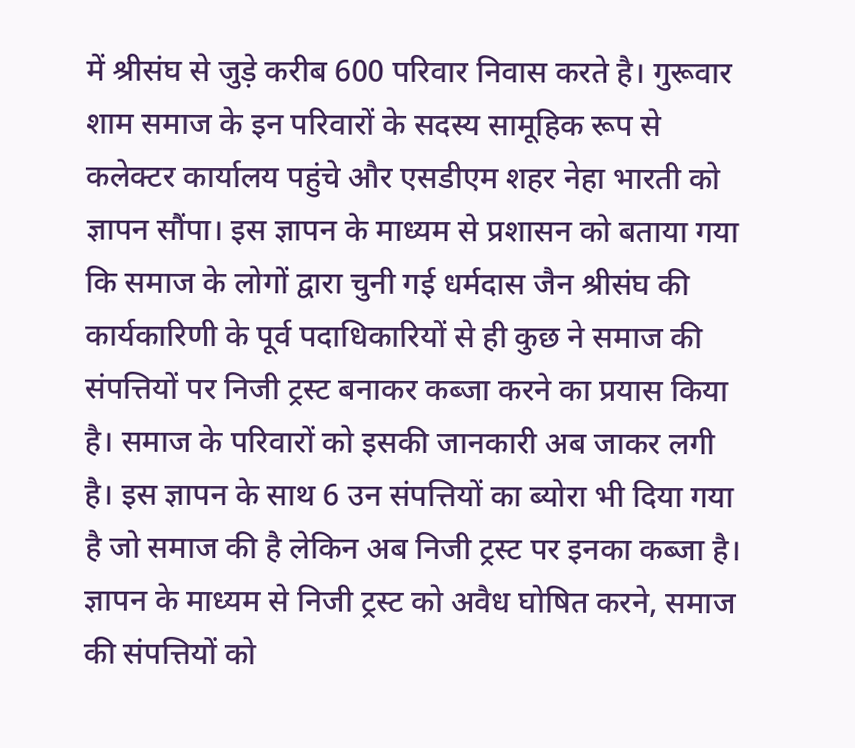में श्रीसंघ से जुड़े करीब 600 परिवार निवास करते है। गुरूवार शाम समाज के इन परिवारों के सदस्य सामूहिक रूप से कलेक्टर कार्यालय पहुंचे और एसडीएम शहर नेहा भारती को ज्ञापन सौंपा। इस ज्ञापन के माध्यम से प्रशासन को बताया गया कि समाज के लोगों द्वारा चुनी गई धर्मदास जैन श्रीसंघ की कार्यकारिणी के पूर्व पदाधिकारियों से ही कुछ ने समाज की संपत्तियों पर निजी ट्रस्ट बनाकर कब्जा करने का प्रयास किया है। समाज के परिवारों को इसकी जानकारी अब जाकर लगी है। इस ज्ञापन के साथ 6 उन संपत्तियों का ब्योरा भी दिया गया है जो समाज की है लेकिन अब निजी ट्रस्ट पर इनका कब्जा है। ज्ञापन के माध्यम से निजी ट्रस्ट को अवैध घोषित करने, समाज की संपत्तियों को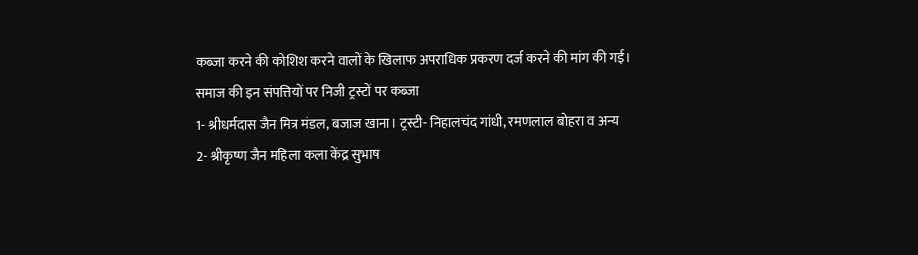कब्जा करने की कोशिश करने वालों के खिलाफ अपराधिक प्रकरण दर्ज करने की मांग की गई।
समाज की इन संपत्तियों पर निजी ट्रस्टों पर कब्जा
1- श्रीधर्मदास जैन मित्र मंडल, बजाज खाना। ट्रस्टी- निहालचंद गांधी, रमणलाल बोहरा व अन्य
2- श्रीकृष्ण जैन महिला कला केंद्र सुभाष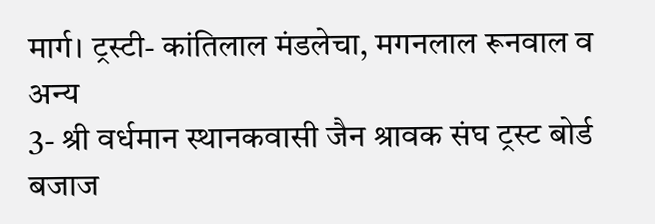मार्ग। ट्रस्टी- कांतिलाल मंडलेचा, मगनलाल रूनवाल व अन्य
3- श्री वर्धमान स्थानकवासी जैन श्रावक संघ ट्रस्ट बोर्ड बजाज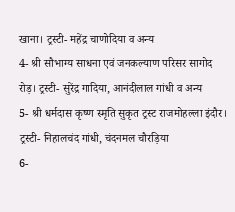खाना। ट्रस्टी- महेंद्र चाणोदिया व अन्य
4- श्री सौभाग्य साधना एवं जनकल्याण परिसर सागोद रोड़। ट्रस्टी- सुरेंद्र गादिया, आनंदीलाल गांधी व अन्य
5- श्री धर्मदास कृष्ण स्मृति सुकृत ट्रस्ट राजमोहल्ला इंदौर। ट्रस्टी- निहालचंद गांधी, चंदनमल चौरड़िया
6-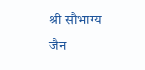श्री सौभाग्य जैन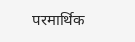परमार्थिक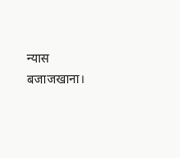न्यास बजाजखाना।